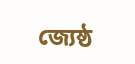জ্যেষ্ঠ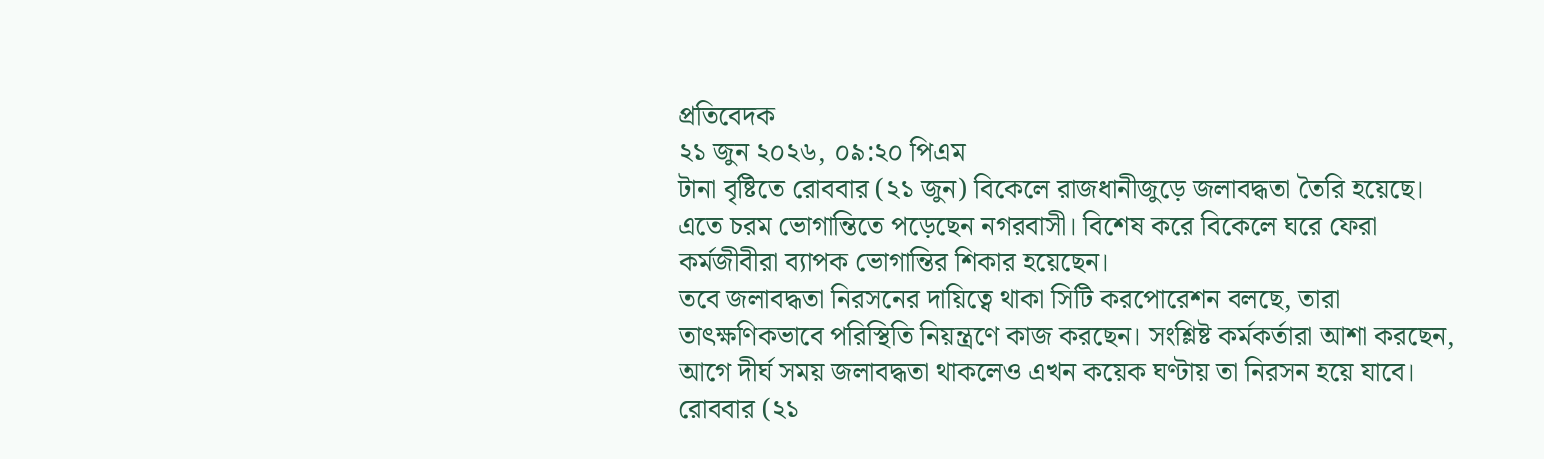প্রতিবেদক
২১ জুন ২০২৬, ০৯:২০ পিএম
টানা বৃষ্টিতে রোববার (২১ জুন) বিকেলে রাজধানীজুড়ে জলাবদ্ধতা তৈরি হয়েছে। এতে চরম ভোগান্তিতে পড়েছেন নগরবাসী। বিশেষ করে বিকেলে ঘরে ফেরা কর্মজীবীরা ব্যাপক ভোগান্তির শিকার হয়েছেন।
তবে জলাবদ্ধতা নিরসনের দায়িত্বে থাকা সিটি করপোরেশন বলছে, তারা তাৎক্ষণিকভাবে পরিস্থিতি নিয়ন্ত্রণে কাজ করছেন। সংশ্লিষ্ট কর্মকর্তারা আশা করছেন, আগে দীর্ঘ সময় জলাবদ্ধতা থাকলেও এখন কয়েক ঘণ্টায় তা নিরসন হয়ে যাবে।
রোববার (২১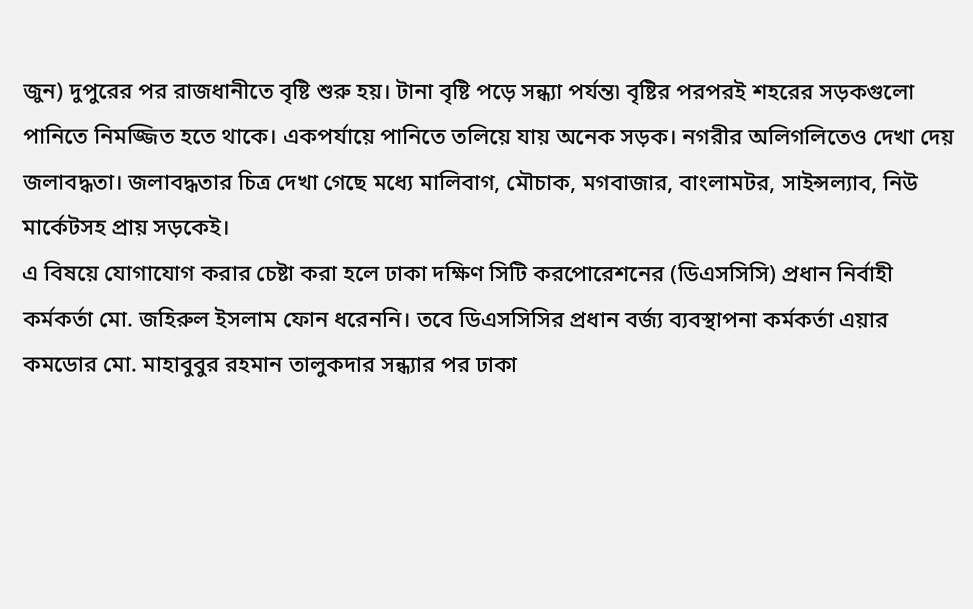জুন) দুপুরের পর রাজধানীতে বৃষ্টি শুরু হয়। টানা বৃষ্টি পড়ে সন্ধ্যা পর্যন্ত৷ বৃষ্টির পরপরই শহরের সড়কগুলো পানিতে নিমজ্জিত হতে থাকে। একপর্যায়ে পানিতে তলিয়ে যায় অনেক সড়ক। নগরীর অলিগলিতেও দেখা দেয় জলাবদ্ধতা। জলাবদ্ধতার চিত্র দেখা গেছে মধ্যে মালিবাগ, মৌচাক, মগবাজার, বাংলামটর, সাইন্সল্যাব, নিউ মার্কেটসহ প্রায় সড়কেই।
এ বিষয়ে যোগাযোগ করার চেষ্টা করা হলে ঢাকা দক্ষিণ সিটি করপোরেশনের (ডিএসসিসি) প্রধান নির্বাহী কর্মকর্তা মো. জহিরুল ইসলাম ফোন ধরেননি। তবে ডিএসসিসির প্রধান বর্জ্য ব্যবস্থাপনা কর্মকর্তা এয়ার কমডোর মো. মাহাবুবুর রহমান তালুকদার সন্ধ্যার পর ঢাকা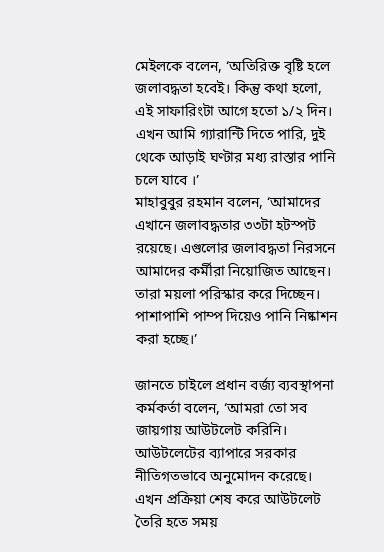মেইলকে বলেন, ‘অতিরিক্ত বৃষ্টি হলে জলাবদ্ধতা হবেই। কিন্তু কথা হলো, এই সাফারিংটা আগে হতো ১/২ দিন। এখন আমি গ্যারান্টি দিতে পারি, দুই থেকে আড়াই ঘণ্টার মধ্য রাস্তার পানি চলে যাবে ।’
মাহাবুবুর রহমান বলেন, ‘আমাদের এখানে জলাবদ্ধতার ৩৩টা হটস্পট রয়েছে। এগুলোর জলাবদ্ধতা নিরসনে আমাদের কর্মীরা নিয়োজিত আছেন। তারা ময়লা পরিস্কার করে দিচ্ছেন। পাশাপাশি পাম্প দিয়েও পানি নিষ্কাশন করা হচ্ছে।’

জানতে চাইলে প্রধান বর্জ্য ব্যবস্থাপনা কর্মকর্তা বলেন, ‘আমরা তো সব জায়গায় আউটলেট করিনি। আউটলেটের ব্যাপারে সরকার নীতিগতভাবে অনুমোদন করেছে। এখন প্রক্রিয়া শেষ করে আউটলেট তৈরি হতে সময়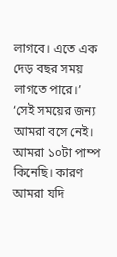লাগবে। এতে এক দেড় বছর সময় লাগতে পারে।’
‘সেই সময়ের জন্য আমরা বসে নেই। আমরা ১০টা পাম্প কিনেছি। কারণ আমরা যদি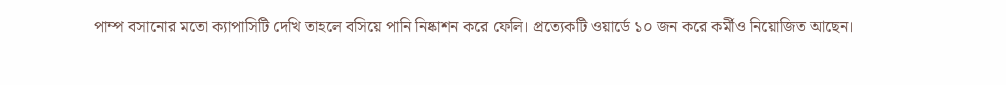পাম্প বসানোর মতো ক্যাপাসিটি দেখি তাহলে বসিয়ে পানি নিষ্কাশন করে ফেলি। প্রত্যেকটি ওয়ার্ডে ১০ জন করে কর্মীও নিয়োজিত আছেন।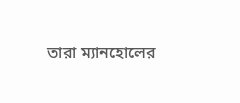তারা ম্যানহোলের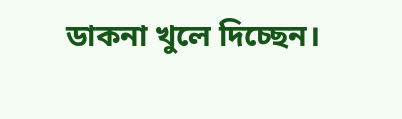ডাকনা খুলে দিচ্ছেন।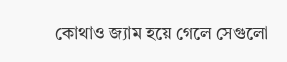কোথাও জ্যাম হয়ে গেলে সেগুলো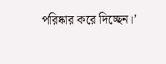পরিষ্কার করে দিচ্ছেন।’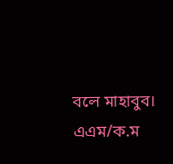বলে মাহাবুব।
এএম/ক.ম